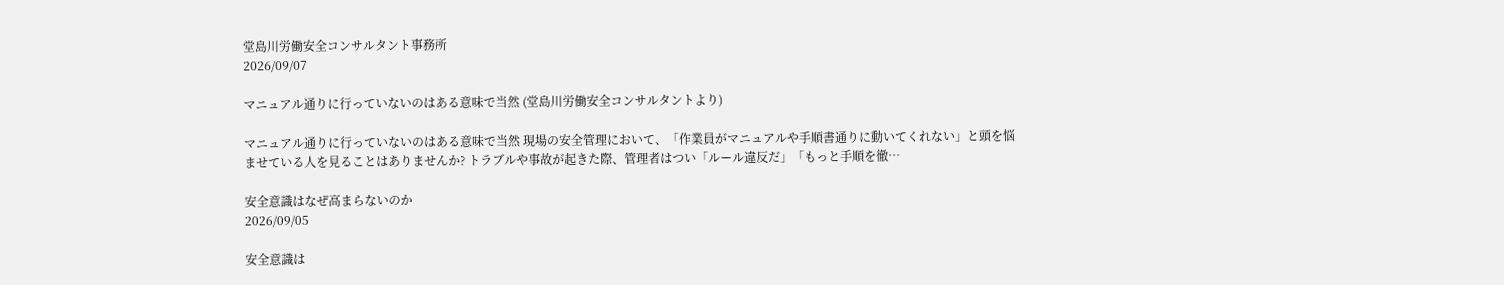堂島川労働安全コンサルタント事務所
2026/09/07

マニュアル通りに行っていないのはある意味で当然 (堂島川労働安全コンサルタントより)

マニュアル通りに行っていないのはある意味で当然 現場の安全管理において、「作業員がマニュアルや手順書通りに動いてくれない」と頭を悩ませている人を見ることはありませんか? トラブルや事故が起きた際、管理者はつい「ルール違反だ」「もっと手順を徹…

安全意識はなぜ高まらないのか
2026/09/05

安全意識は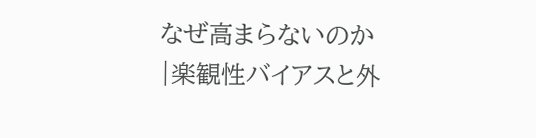なぜ高まらないのか|楽観性バイアスと外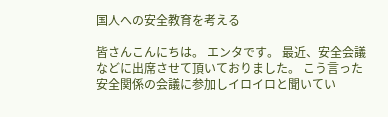国人への安全教育を考える

皆さんこんにちは。 エンタです。 最近、安全会議などに出席させて頂いておりました。 こう言った安全関係の会議に参加しイロイロと聞いてい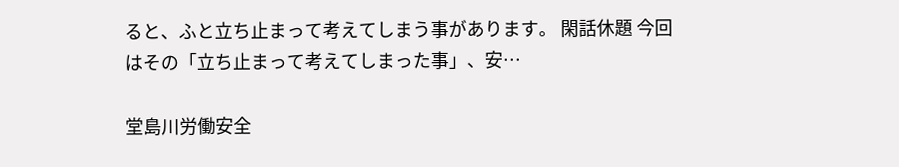ると、ふと立ち止まって考えてしまう事があります。 閑話休題 今回はその「立ち止まって考えてしまった事」、安…

堂島川労働安全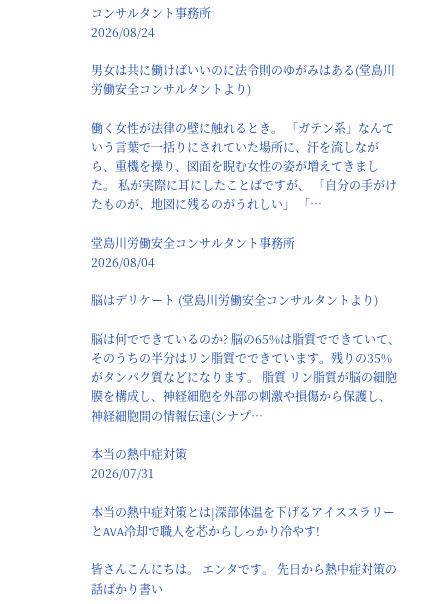コンサルタント事務所
2026/08/24

男女は共に働けばいいのに法令則のゆがみはある(堂島川労働安全コンサルタントより)

働く女性が法律の壁に触れるとき。 「ガテン系」なんていう言葉で一括りにされていた場所に、汗を流しながら、重機を操り、図面を睨む女性の姿が増えてきました。 私が実際に耳にしたことばですが、 「自分の手がけたものが、地図に残るのがうれしい」 「…

堂島川労働安全コンサルタント事務所
2026/08/04

脳はデリケート (堂島川労働安全コンサルタントより)

脳は何でできているのか? 脳の65%は脂質でできていて、そのうちの半分はリン脂質でできています。残りの35%がタンパク質などになります。 脂質 リン脂質が脳の細胞膜を構成し、神経細胞を外部の刺激や損傷から保護し、神経細胞間の情報伝達(シナプ…

本当の熱中症対策
2026/07/31

本当の熱中症対策とは|深部体温を下げるアイススラリーとAVA冷却で職人を芯からしっかり冷やす!

皆さんこんにちは。 エンタです。 先日から熱中症対策の話ばかり書い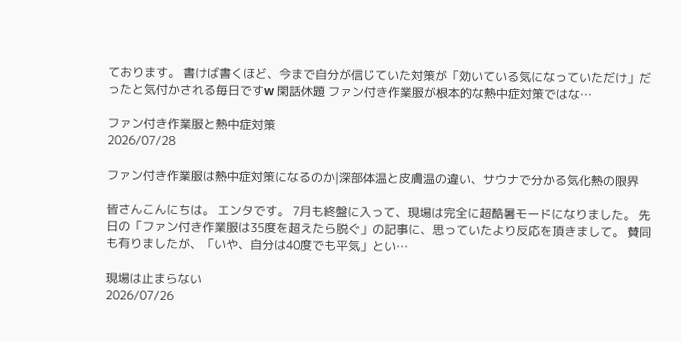ております。 書けば書くほど、今まで自分が信じていた対策が「効いている気になっていただけ」だったと気付かされる毎日ですw 閑話休題 ファン付き作業服が根本的な熱中症対策ではな…

ファン付き作業服と熱中症対策
2026/07/28

ファン付き作業服は熱中症対策になるのか|深部体温と皮膚温の違い、サウナで分かる気化熱の限界

皆さんこんにちは。 エンタです。 7月も終盤に入って、現場は完全に超酷暑モードになりました。 先日の「ファン付き作業服は35度を超えたら脱ぐ」の記事に、思っていたより反応を頂きまして。 賛同も有りましたが、「いや、自分は40度でも平気」とい…

現場は止まらない
2026/07/26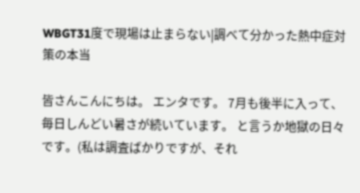WBGT31度で現場は止まらない|調べて分かった熱中症対策の本当

皆さんこんにちは。 エンタです。 7月も後半に入って、毎日しんどい暑さが続いています。 と言うか地獄の日々です。(私は調査ばかりですが、それ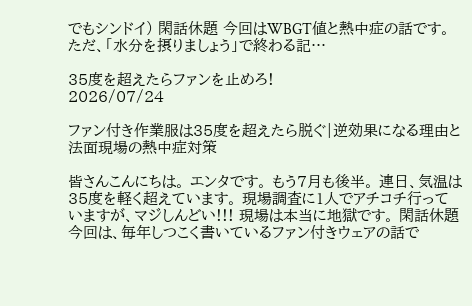でもシンドイ) 閑話休題 今回はWBGT値と熱中症の話です。 ただ、「水分を摂りましょう」で終わる記…

35度を超えたらファンを止めろ!
2026/07/24

ファン付き作業服は35度を超えたら脱ぐ|逆効果になる理由と法面現場の熱中症対策

皆さんこんにちは。 エンタです。 もう7月も後半。 連日、気温は35度を軽く超えています。 現場調査に1人でアチコチ行っていますが、マジしんどい!!! 現場は本当に地獄です。 閑話休題 今回は、毎年しつこく書いているファン付きウェアの話で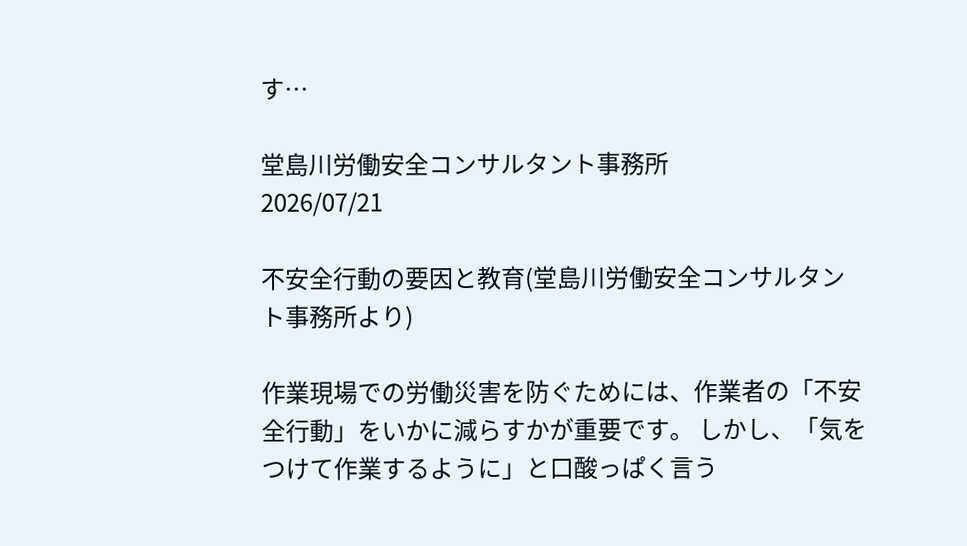す…

堂島川労働安全コンサルタント事務所
2026/07/21

不安全行動の要因と教育(堂島川労働安全コンサルタント事務所より)

作業現場での労働災害を防ぐためには、作業者の「不安全行動」をいかに減らすかが重要です。 しかし、「気をつけて作業するように」と口酸っぱく言う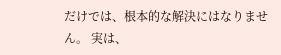だけでは、根本的な解決にはなりません。 実は、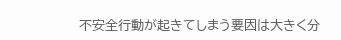不安全行動が起きてしまう要因は大きく分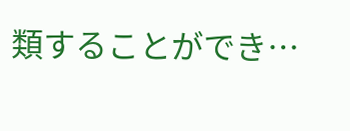類することができ…